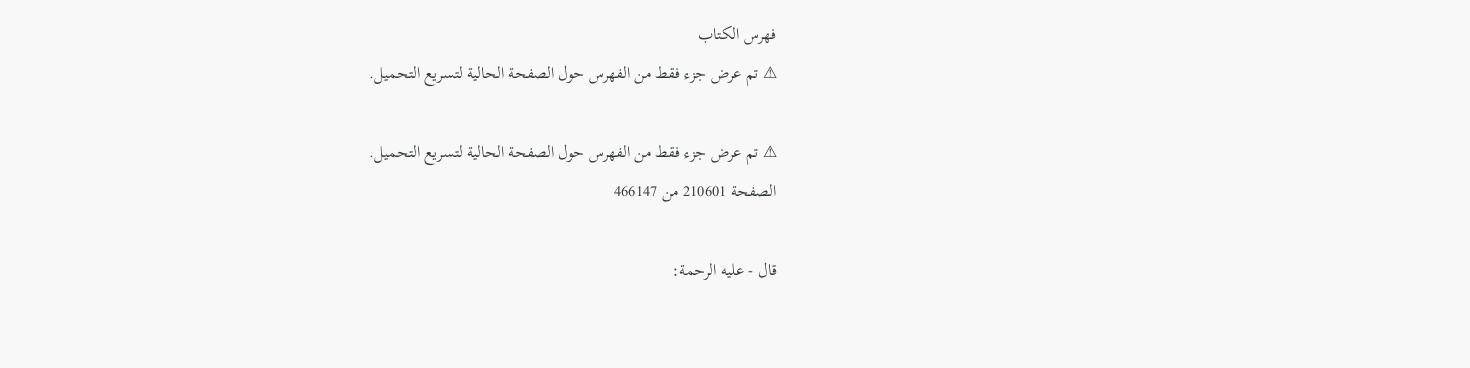فهرس الكتاب
⚠ تم عرض جزء فقط من الفهرس حول الصفحة الحالية لتسريع التحميل.

⚠ تم عرض جزء فقط من الفهرس حول الصفحة الحالية لتسريع التحميل.
الصفحة 210601 من 466147

قال - عليه الرحمة: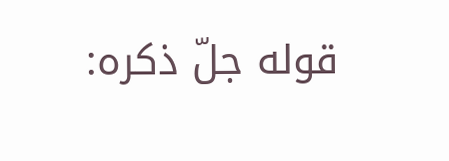قوله جلّ ذكره: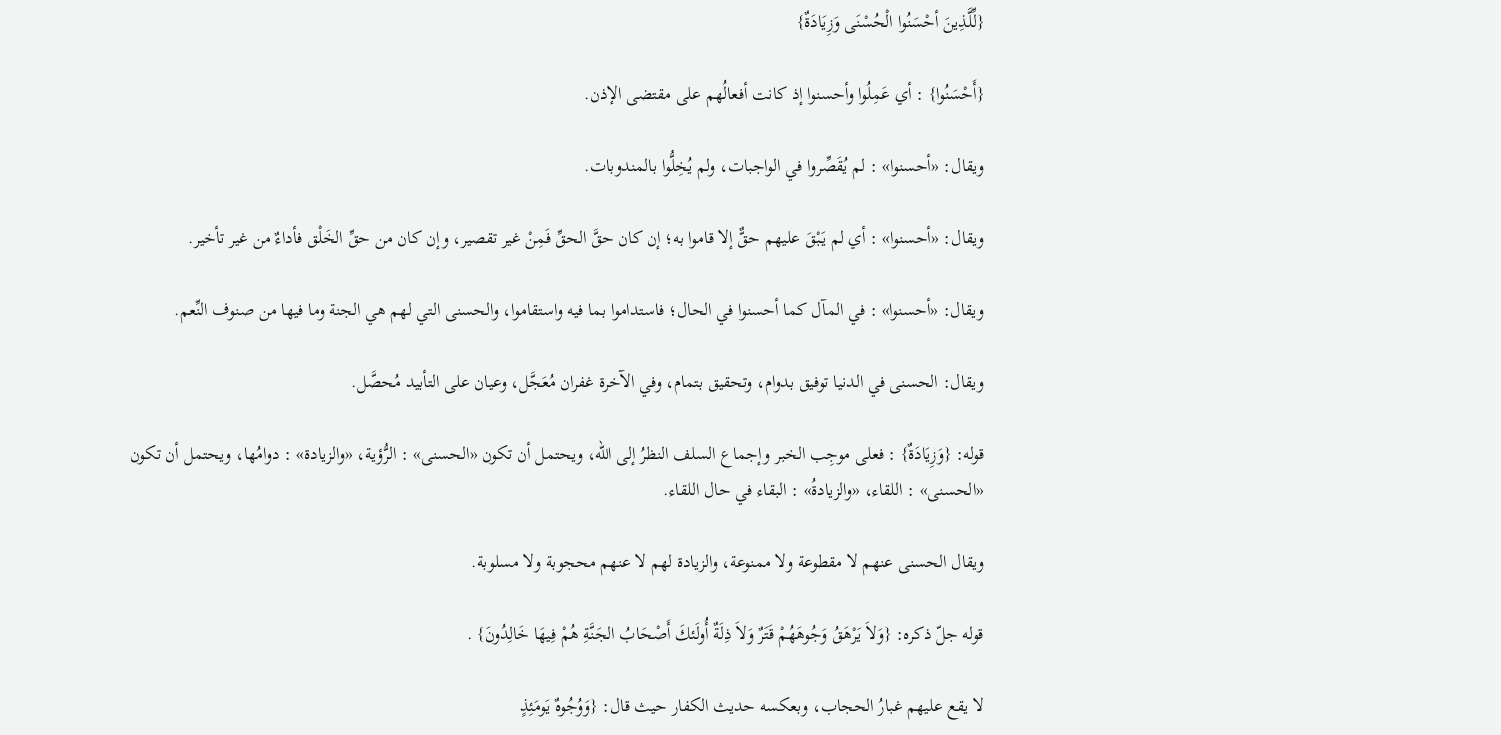{لِّلَّذِينَ أحْسَنُوا الْحُسْنَى وَزِيَادَةٌ}

{أَحْسَنُوا} : أي عَمِلُوا وأحسنوا إذ كانت أفعالُهم على مقتضى الإذن.

ويقال: «أحسنوا» : لم يُقَصِّروا في الواجبات، ولم يُخِلُّوا بالمندوبات.

ويقال: «أحسنوا» : أي لم يَبْقَ عليهم حقٌّ إلا قاموا به؛ إن كان حقَّ الحقِّ فَمِنْ غير تقصير، وإن كان من حقِّ الخَلْق فأداءٌ من غير تأخير.

ويقال: «أحسنوا» : في المآل كما أحسنوا في الحال؛ فاستداموا بما فيه واستقاموا، والحسنى التي لهم هي الجنة وما فيها من صنوف النِّعم.

ويقال: الحسنى في الدنيا توفيق بدوام، وتحقيق بتمام، وفي الآخرة غفران مُعَجَّل، وعيان على التأبيد مُحصَّل.

قوله: {وَزِيَادَةٌ} : فعلى موجِب الخبر وإجماع السلف النظرُ إلى الله، ويحتمل أن تكون «الحسنى» : الرُّؤية، «والزيادة» : دوامُها، ويحتمل أن تكون «الحسنى» : اللقاء، «والزيادةُ» : البقاء في حال اللقاء.

ويقال الحسنى عنهم لا مقطوعة ولا ممنوعة، والزيادة لهم لا عنهم محجوبة ولا مسلوبة.

قوله جلّ ذكره: {وَلاَ يَرْهَقُ وَجُوهَهُمْ قَتَرٌ وَلاَ ذِلَةٌ أُولَئكَ أَصْحَابُ الجَنَّةِ هُمْ فِيهَا خَالِدُونَ} .

لا يقع عليهم غبارُ الحجاب، وبعكسه حديث الكفار حيث قال: {وَوُجُوهٌ يَومَئِذٍ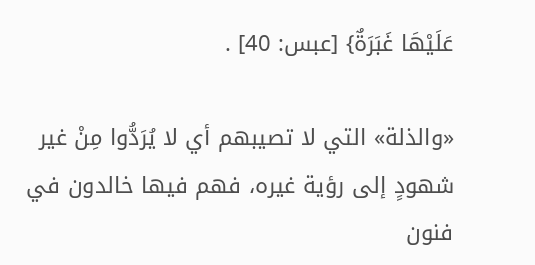عَلَيْهَا غَبَرَةٌ} [عبس: 40] .

«والذلة» التي لا تصيبهم أي لا يُرَدُّوا مِنْ غير شهودٍ إلى رؤية غيره، فهم فيها خالدون في فنون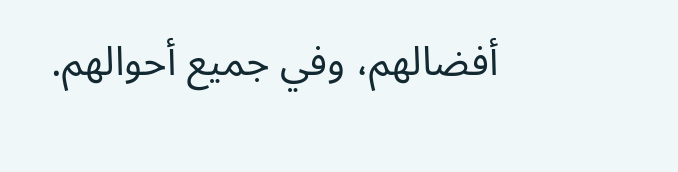أفضالهم، وفي جميع أحوالهم.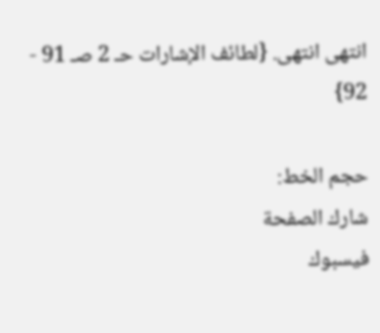انتهى انتهى. {لطائف الإشارات حـ 2 صـ 91 - 92}

حجم الخط:
شارك الصفحة
فيسبوك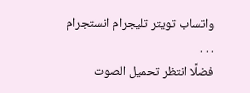واتساب تويتر تليجرام انستجرام
. . .
فضلًا انتظر تحميل الصوت